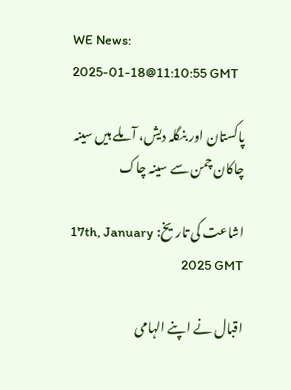WE News:
2025-01-18@11:10:55 GMT

پاکستان اور بنگلہ دیش، آ ملے ہیں سینہ چاکان چمن سے سینہ چاک

اشاعت کی تاریخ: 17th, January 2025 GMT

اقبال نے اپنے الہامی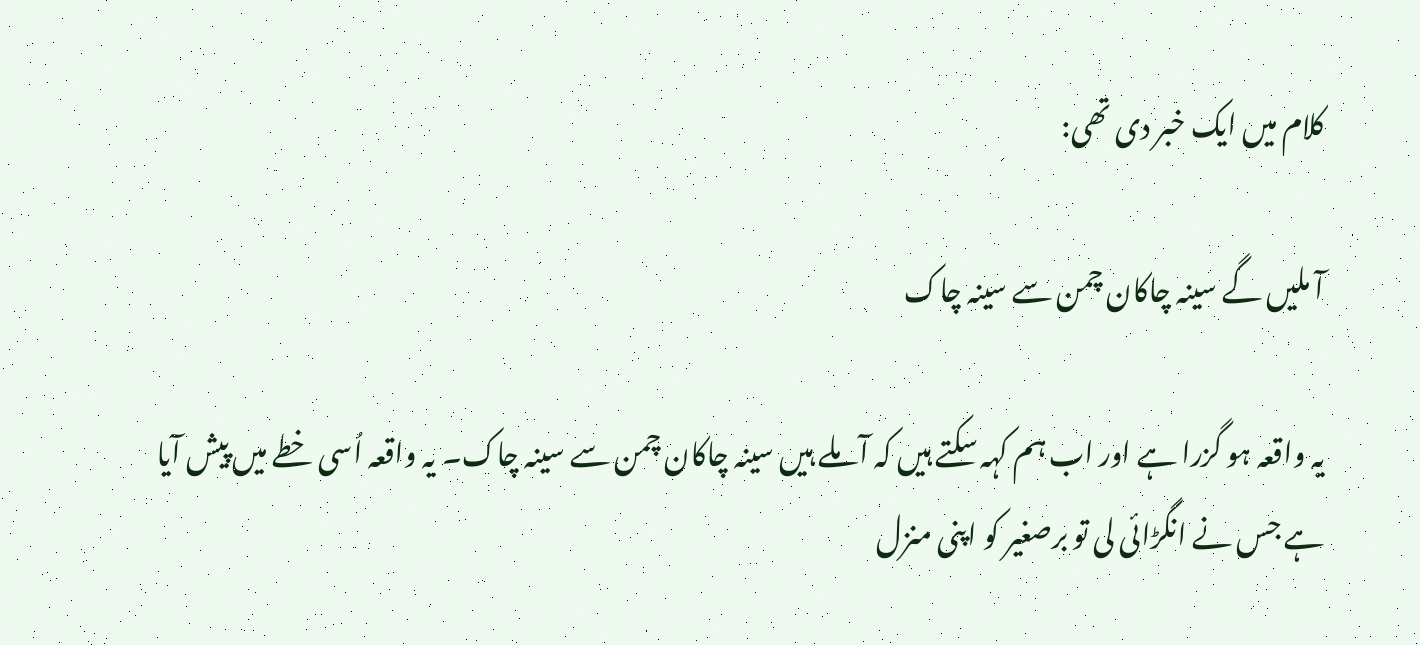کلام میں ایک خبر دی تھی:

آ ملیں گے سینہ چاکان چمن سے سینہ چاک

یہ واقعہ ہو گزرا ہے اور اب ہم کہہ سکتے ہیں کہ آ ملے ہیں سینہ چاکان چمن سے سینہ چاک۔ یہ واقعہ اُسی خطے میں پیش آیا ہے جس نے انگڑائی لی تو برصغیر کو اپنی منزل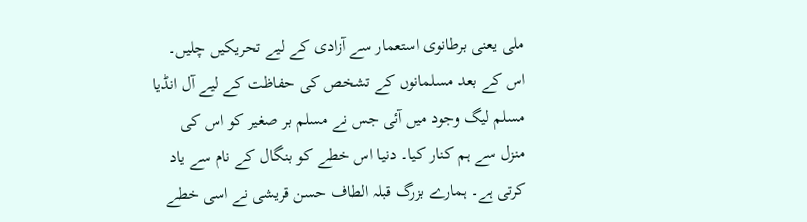ملی یعنی برطانوی استعمار سے آزادی کے لیے تحریکیں چلیں۔ اس کے بعد مسلمانوں کے تشخص کی حفاظت کے لیے آل انڈیا مسلم لیگ وجود میں آئی جس نے مسلم بر صغیر کو اس کی منزل سے ہم کنار کیا۔ دنیا اس خطے کو بنگال کے نام سے یاد کرتی ہے۔ ہمارے بزرگ قبلہ الطاف حسن قریشی نے اسی خطے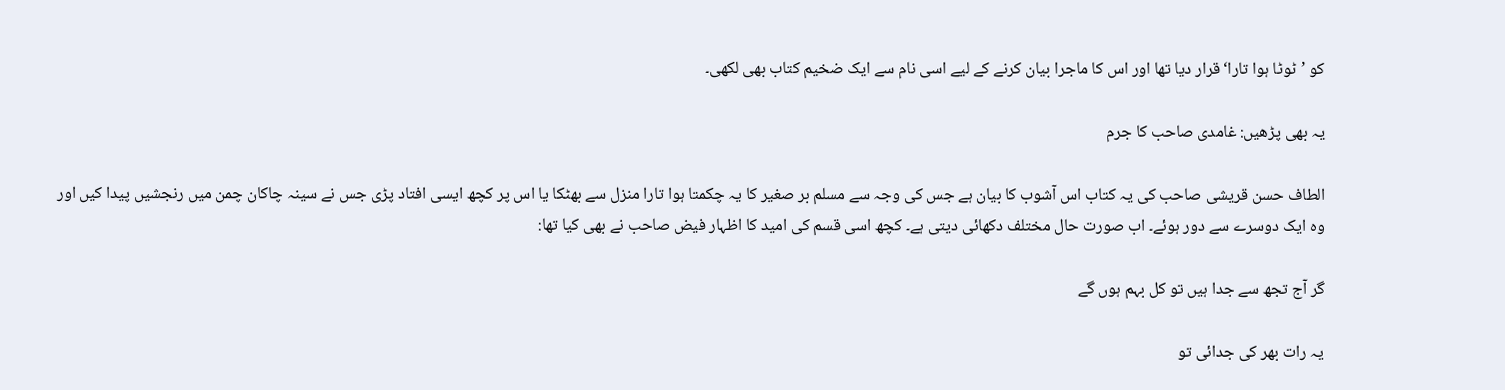کو ’ٹوٹا ہوا تارا‘ قرار دیا تھا اور اس کا ماجرا بیان کرنے کے لیے اسی نام سے ایک ضخیم کتاب بھی لکھی۔

یہ بھی پڑھیں: غامدی صاحب کا جرم

الطاف حسن قریشی صاحب کی یہ کتاب اس آشوب کا بیان ہے جس کی وجہ سے مسلم بر صغیر کا یہ چکمتا ہوا تارا منزل سے بھٹکا یا اس پر کچھ ایسی افتاد پڑی جس نے سینہ چاکان چمن میں رنجشیں پیدا کیں اور وہ ایک دوسرے سے دور ہوئے۔ اب صورت حال مختلف دکھائی دیتی ہے۔ کچھ اسی قسم کی امید کا اظہار فیض صاحب نے بھی کیا تھا:

گر آج تجھ سے جدا ہیں تو کل بہم ہوں گے

یہ رات بھر کی جدائی تو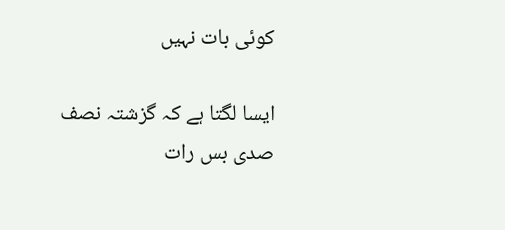کوئی بات نہیں

ایسا لگتا ہے کہ گزشتہ نصف صدی بس رات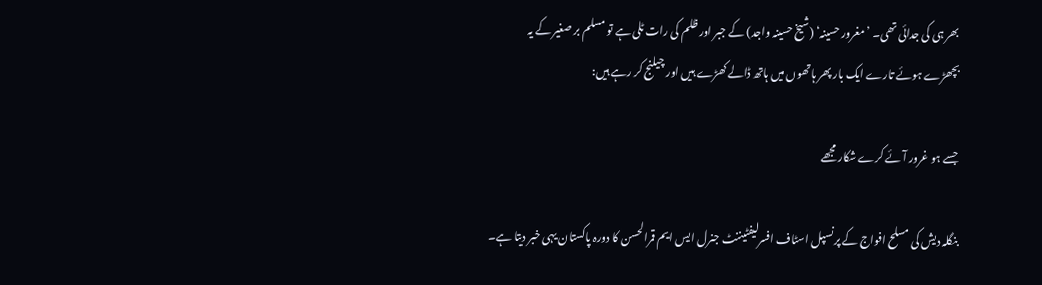بھر ہی کی جدائی تھی۔ ’مغرور حسینہ‘ (شیخ حسینہ واجد) کے جبر اور ظلم کی رات ٹلی ہے تو مسلم بر صغیر کے یہ بچھڑے ہوئے تارے ایک بار پھر ہاتھوں میں ہاتھ ڈالے کھڑے ہیں اور چیلنج کر رہے ہیں:

جسے ہو غرور آئے کرے شکار مجھے

بنگلہ دیش کی مسلح افواج کے پرنسپل اسٹاف افسرلیفٹیننٹ جنرل ایس ایم قمرالحسن کا دورہ پاکستان یہی خبر دیتا ہے۔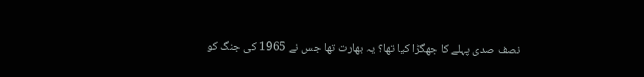نصف صدی پہلے کا جھگڑا کیا تھا؟ یہ بھارت تھا جس نے 1965 کی جنگ کو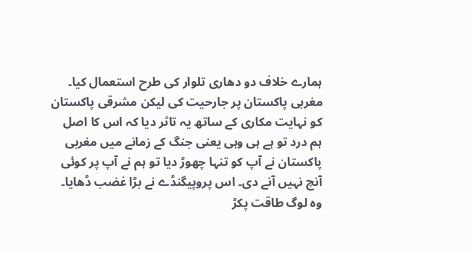ہمارے خلاف دو دھاری تلوار کی طرح استعمال کیا۔ مغربی پاکستان پر جارحیت کی لیکن مشرقی پاکستان کو نہایت مکاری کے ساتھ یہ تاثر دیا کہ اس کا اصل ہم درد تو ہے ہی وہی یعنی جنگ کے زمانے میں مغربی پاکستان نے آپ کو تنہا چھوڑ دیا تو ہم نے آپ پر کوئی آنچ نہیں آنے دی۔ اس پروپیگنڈے نے بڑا غضب ڈھایا۔ وہ لوگ طاقت پکڑ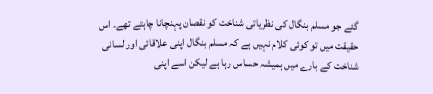گئے جو مسلم بنگال کی نظریاتی شناخت کو نقصان پہنچانا چاہتے تھے۔ اس حقیقت میں تو کوئی کلام نہیں ہے کہ مسلم بنگال اپنی علاقائی اور لسانی شناخت کے بارے میں ہمیشہ حساس رہا ہے لیکن اسے اپنی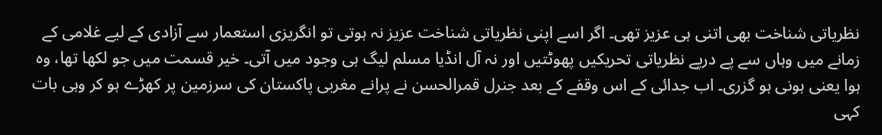نظریاتی شناخت بھی اتنی ہی عزیز تھی۔ اگر اسے اپنی نظریاتی شناخت عزیز نہ ہوتی تو انگریزی استعمار سے آزادی کے لیے غلامی کے زمانے میں وہاں سے پے درپے نظریاتی تحریکیں پھوٹتیں اور نہ آل انڈیا مسلم لیگ ہی وجود میں آتی۔ خیر قسمت میں جو لکھا تھا، وہ ہوا یعنی ہونی ہو گزری۔ اب جدائی کے اس وقفے کے بعد جنرل قمرالحسن نے پرانے مغربی پاکستان کی سرزمین پر کھڑے ہو کر وہی بات کہی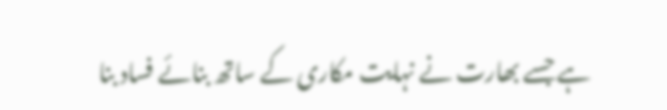ہے جسے بھارت نے نہایت مکاری کے ساتھ بنائے فساد بنا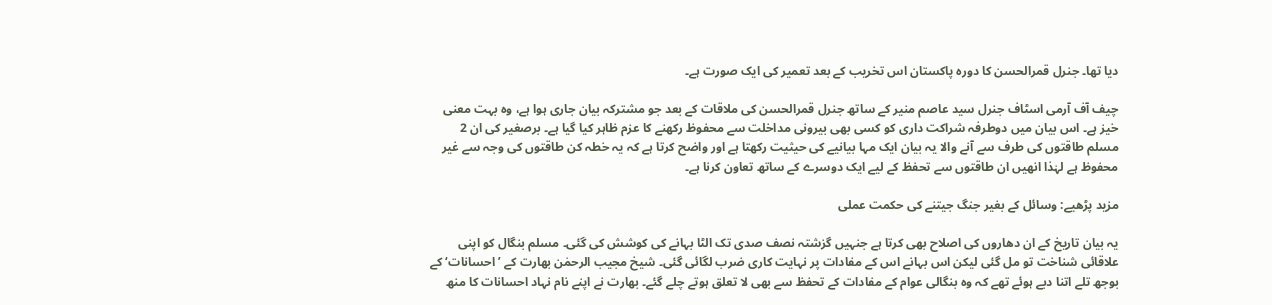دیا تھا۔ جنرل قمرالحسن کا دورہ پاکستان اس تخریب کے بعد تعمیر کی ایک صورت ہے۔

چیف آف آرمی اسٹاف جنرل سید عاصم منیر کے ساتھ جنرل قمرالحسن کی ملاقات کے بعد جو مشترکہ بیان جاری ہوا ہے، وہ بہت معنی خیز ہے۔ اس بیان میں دوطرفہ شراکت داری کو کسی بھی بیرونی مداخلت سے محفوظ رکھنے کا عزم ظاہر کیا گیا ہے۔ برصغیر کی ان 2 مسلم طاقتوں کی طرف سے آنے والا یہ بیان ایک مہا بیانیے کی حیثیت رکھتا ہے اور واضح کرتا ہے کہ یہ خطہ کن طاقتوں کی وجہ سے غیر محفوظ ہے لہٰذا انھیں ان طاقتوں سے تحفظ کے لیے ایک دوسرے کے ساتھ تعاون کرنا ہے۔

مزید پڑھیے: وسائل کے بغیر جنگ جیتنے کی حکمت عملی

یہ بیان تاریخ کے ان دھاروں کی اصلاح بھی کرتا ہے جنہیں گزشتہ نصف صدی تک الٹا بہانے کی کوشش کی گئی۔ مسلم بنگال کو اپنی  علاقائی شناخت تو مل گئی لیکن اس بہانے اس کے مفادات پر نہایت کاری ضرب لگائی گئی۔ شیخ مجیب الرحمٰن بھارت کے ’احسانات‘ کے بوجھ تلے اتنا دبے ہوئے تھے کہ وہ بنگالی عوام کے مفادات کے تحفظ سے بھی لا تعلق ہوتے چلے گئے۔ بھارت نے اپنے نام نہاد احسانات کا منھ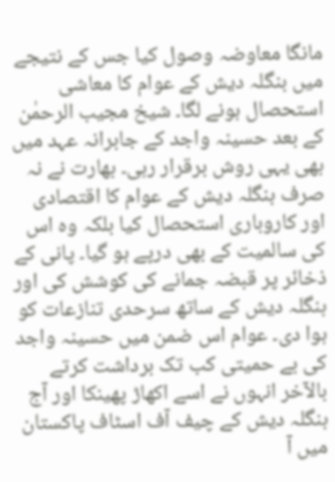مانگا معاوضہ وصول کیا جس کے نتیجے میں بنگلہ دیش کے عوام کا معاشی استحصال ہونے لگا۔ شیخ مجیب الرحمٰن کے بعد حسینہ واجد کے جابرانہ عہد میں بھی یہی روش برقرار رہی۔ بھارت نے نہ صرف بنگلہ دیش کے عوام کا اقتصادی اور کاروباری استحصال کیا بلکہ وہ اس کی سالمیت کے بھی درپے ہو گیا۔ پانی کے ذخائر پر قبضہ جمانے کی کوشش کی اور بنگلہ دیش کے ساتھ سرحدی تنازعات کو ہوا دی۔ عوام اس ضمن میں حسینہ واجد کی بے حمیتی کب تک برداشت کرتے بالآخر انہوں نے اسے اکھاڑ پھینکا اور آج بنگلہ دیش کے چیف آف اسٹاف پاکستان میں آ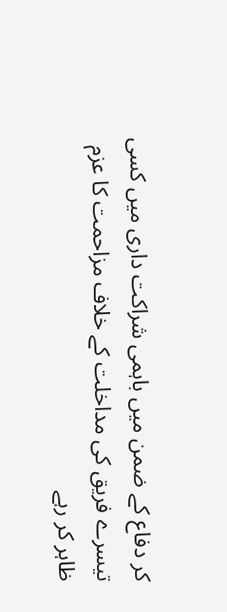کر دفاع کے ضمن میں باہمی شراکت داری میں کسی تیسرے فریق کی مداخلت کے خلاف مزاحمت کا عزم ظاہر کر رہے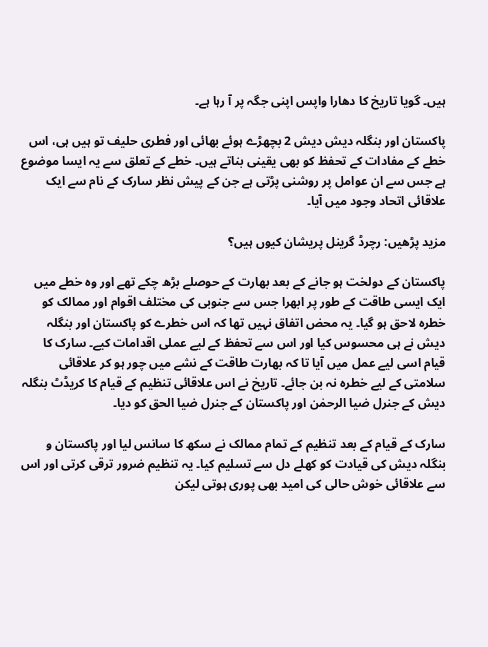ہیں۔ گویا تاریخ کا دھارا واپس اپنی جگہ پر آ رہا ہے۔

پاکستان اور بنگلہ دیش دیش 2 بچھڑے ہوئے بھائی اور فطری حلیف تو ہیں ہی، اس خطے کے مفادات کے تحفظ کو بھی یقینی بناتے ہیں۔ خطے کے تعلق سے یہ ایسا موضوع ہے جس سے ان عوامل پر روشنی پڑتی ہے جن کے پیش نظر سارک کے نام سے ایک علاقائی اتحاد وجود میں آیا۔

مزید پڑھیں: رچرڈ گرینل پریشان کیوں ہیں؟

پاکستان کے دولخت ہو جانے کے بعد بھارت کے حوصلے بڑھ چکے تھے اور وہ خطے میں ایک ایسی طاقت کے طور پر ابھرا جس سے جنوبی کی مختلف اقوام اور ممالک کو خطرہ لاحق ہو گیا۔ یہ محض اتفاق نہیں تھا کہ اس خطرے کو پاکستان اور بنگلہ دیش نے ہی محسوس کیا اور اس سے تحفظ کے لیے عملی اقدامات کیے۔ سارک کا قیام اسی لیے عمل میں آیا تا کہ بھارت طاقت کے نشے میں چور ہو کر علاقائی سلامتی کے لیے خطرہ نہ بن جائے۔ تاریخ نے اس علاقائی تنظیم کے قیام کا کریڈٹ بنگلہ دیش کے جنرل ضیا الرحمٰن اور پاکستان کے جنرل ضیا الحق کو دیا۔

سارک کے قیام کے بعد تنظیم کے تمام ممالک نے سکھ کا سانس لیا اور پاکستان و بنگلہ دیش کی قیادت کو کھلے دل سے تسلیم کیا۔ یہ تنظیم ضرور ترقی کرتی اور اس سے علاقائی خوش حالی کی امید بھی پوری ہوتی لیکن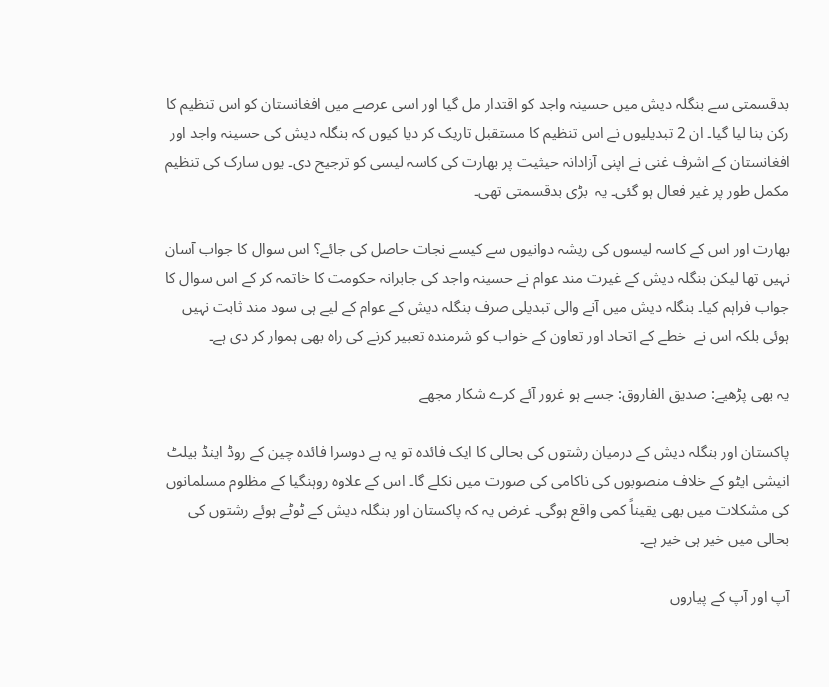بدقسمتی سے بنگلہ دیش میں حسینہ واجد کو اقتدار مل گیا اور اسی عرصے میں افغانستان کو اس تنظیم کا رکن بنا لیا گیا۔ ان 2 تبدیلیوں نے اس تنظیم کا مستقبل تاریک کر دیا کیوں کہ بنگلہ دیش کی حسینہ واجد اور افغانستان کے اشرف غنی نے اپنی آزادانہ حیثیت پر بھارت کی کاسہ لیسی کو ترجیح دی۔ یوں سارک کی تنظیم مکمل طور پر غیر فعال ہو گئی۔ یہ  بڑی بدقسمتی تھی۔

بھارت اور اس کے کاسہ لیسوں کی ریشہ دوانیوں سے کیسے نجات حاصل کی جائے؟ اس سوال کا جواب آسان نہیں تھا لیکن بنگلہ دیش کے غیرت مند عوام نے حسینہ واجد کی جابرانہ حکومت کا خاتمہ کر کے اس سوال کا جواب فراہم کیا۔ بنگلہ دیش میں آنے والی تبدیلی صرف بنگلہ دیش کے عوام کے لیے ہی سود مند ثابت نہیں ہوئی بلکہ اس نے  خطے کے اتحاد اور تعاون کے خواب کو شرمندہ تعبیر کرنے کی راہ بھی ہموار کر دی ہے۔

یہ بھی پڑھیے: صدیق الفاروق: جسے ہو غرور آئے کرے شکار مجھے

پاکستان اور بنگلہ دیش کے درمیان رشتوں کی بحالی کا ایک فائدہ تو یہ ہے دوسرا فائدہ چین کے روڈ اینڈ بیلٹ انیشی ایٹو کے خلاف منصوبوں کی ناکامی کی صورت میں نکلے گا۔ اس کے علاوہ روہنگیا کے مظلوم مسلمانوں کی مشکلات میں بھی یقیناً کمی واقع ہوگی۔ غرض یہ کہ پاکستان اور بنگلہ دیش کے ٹوٹے ہوئے رشتوں کی بحالی میں خیر ہی خیر ہے۔

آپ اور آپ کے پیاروں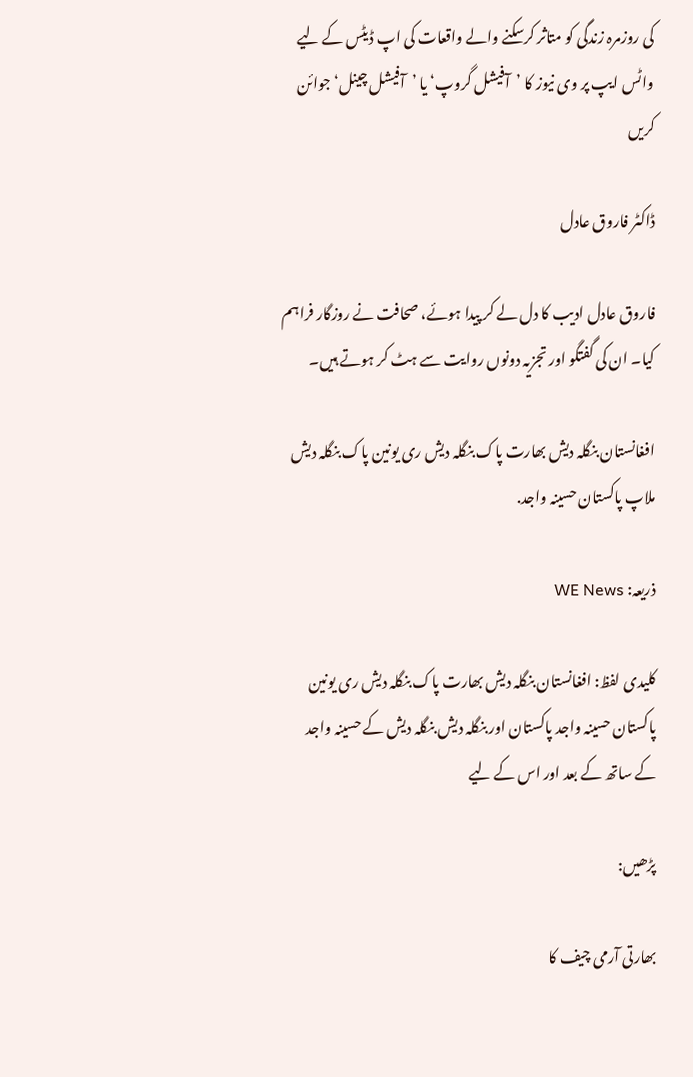کی روزمرہ زندگی کو متاثر کرسکنے والے واقعات کی اپ ڈیٹس کے لیے واٹس ایپ پر وی نیوز کا ’آفیشل گروپ‘ یا ’آفیشل چینل‘ جوائن کریں

ڈاکٹر فاروق عادل

فاروق عادل ادیب کا دل لے کر پیدا ہوئے، صحافت نے روزگار فراہم کیا۔ ان کی گفتگو اور تجزیہ دونوں روایت سے ہٹ کر ہوتے ہیں۔

افغانستان بنگلہ دیش بھارت پاک بنگلہ دیش ری یونین پاک بنگلہ دیش ملاپ پاکستان حسینہ واجد.

ذریعہ: WE News

کلیدی لفظ: افغانستان بنگلہ دیش بھارت پاک بنگلہ دیش ری یونین پاکستان حسینہ واجد پاکستان اور بنگلہ دیش بنگلہ دیش کے حسینہ واجد کے ساتھ کے بعد اور اس کے لیے

پڑھیں:

بھارتی آرمی چیف کا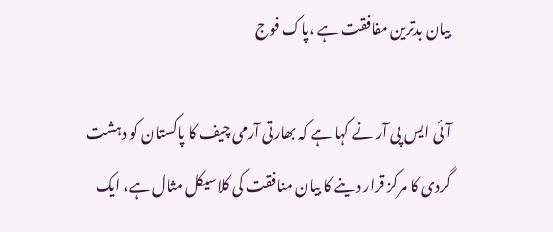بیان بدترین مفافقت ہے ،پاک فوج

آئی ایس پی آر نے کہا ہے کہ بھارتی آرمی چیف کا پاکستان کو دہشت گردی کا مرکز قرار دینے کا بیان منافقت کی کلاسیکل مثال ہے، ایک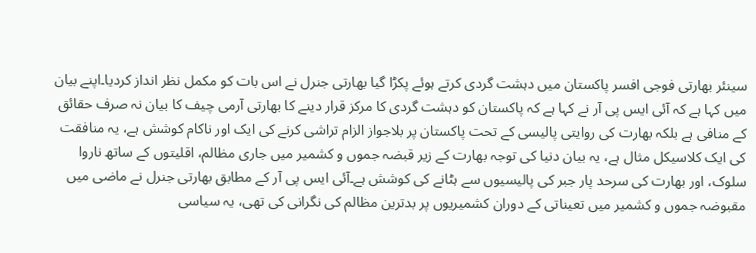سینئر بھارتی فوجی افسر پاکستان میں دہشت گردی کرتے ہوئے پکڑا گیا بھارتی جنرل نے اس بات کو مکمل نظر انداز کردیا۔اپنے بیان میں کہا ہے کہ آئی ایس پی آر نے کہا ہے کہ پاکستان کو دہشت گردی کا مرکز قرار دینے کا بھارتی آرمی چیف کا بیان نہ صرف حقائق کے منافی ہے بلکہ بھارت کی روایتی پالیسی کے تحت پاکستان پر بلاجواز الزام تراشی کرنے کی ایک اور ناکام کوشش ہے، یہ منافقت کی ایک کلاسیکل مثال ہے، یہ بیان دنیا کی توجہ بھارت کے زیر قبضہ جموں و کشمیر میں جاری مظالم، اقلیتوں کے ساتھ ناروا سلوک، اور بھارت کی سرحد پار جبر کی پالیسیوں سے ہٹانے کی کوشش ہے۔آئی ایس پی آر کے مطابق بھارتی جنرل نے ماضی میں مقبوضہ جموں و کشمیر میں تعیناتی کے دوران کشمیریوں پر بدترین مظالم کی نگرانی کی تھی، یہ سیاسی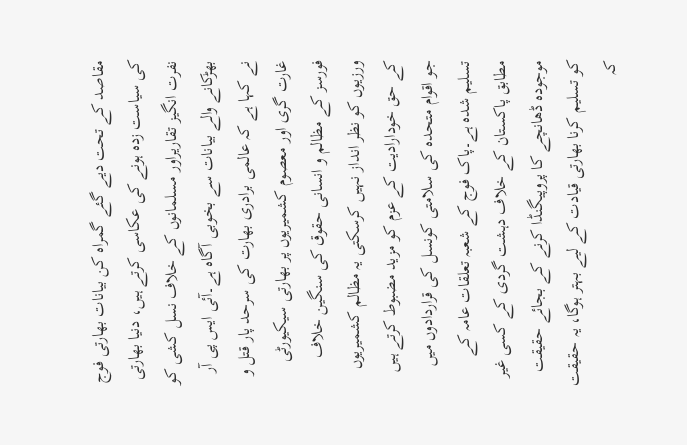مقاصد کے تحت دیے گئے گمراہ کن بیانات بھارتی فوج کی سیاست زدہ ہونے کی عکاسی کرتے ہیں، دنیا بھارتی نفرت انگیز تقاریراور مسلمانوں کے خلاف نسل کشی کو بھڑکانے والے بیانات سے بخوبی آگاہ ہے۔آئی ایس پی آر نے کہا ہے کہ عالمی برادری بھارت کی سرحد پار قتل و غارت گری اور معصوم کشمیریوں پر بھارتی سیکیورٹی فورسز کے مظالم و انسانی حقوق کی سنگین خلاف ورزیوں کو نظر انداز نہیں کرسکتی یہ مظالم کشمیریوں کے حق خودارادیت کے عزم کو مزید مضبوط کرتے ہیں جو اقوام متحدہ کی سلامتی کونسل کی قراردادوں میں تسلیم شدہ ہے۔پاک فوج کے شعبہ تعلقات عامہ کے مطابق پاکستان کے خلاف دہشت گردی کے کسی غیر موجودہ ڈھانچے کا پروپیگنڈا کرنے کے بجائے حقیقت کو تسلیم کرنا بھارتی قیادت کے لیے بہتر ہوگا، یہ حقیقت کہ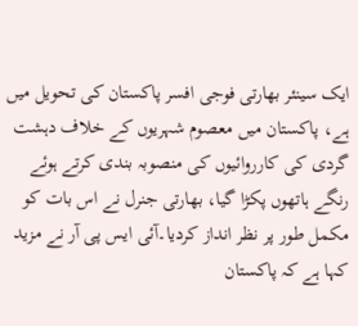ایک سینئر بھارتی فوجی افسر پاکستان کی تحویل میں ہے، پاکستان میں معصوم شہریوں کے خلاف دہشت گردی کی کارروائیوں کی منصوبہ بندی کرتے ہوئے رنگے ہاتھوں پکڑا گیا، بھارتی جنرل نے اس بات کو مکمل طور پر نظر انداز کردیا۔آئی ایس پی آر نے مزید کہا ہے کہ پاکستان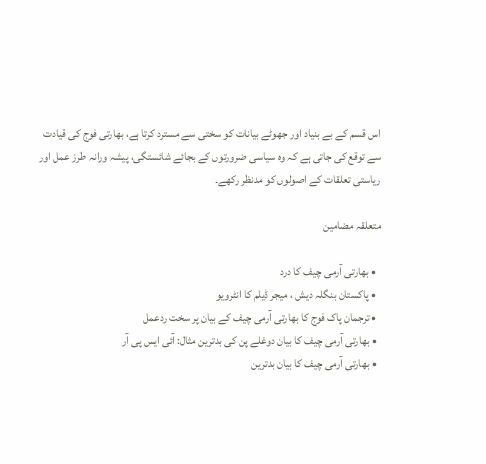اس قسم کے بے بنیاد اور جھوٹے بیانات کو سختی سے مسترد کرتا ہے، بھارتی فوج کی قیادت سے توقع کی جاتی ہے کہ وہ سیاسی ضرورتوں کے بجائے شائستگی، پیشہ ورانہ طرز عمل اور ریاستی تعلقات کے اصولوں کو مدنظر رکھے۔

متعلقہ مضامین

  • بھارتی آرمی چیف کا درد
  • پاکستان بنگلہ دیش ، میجر ڈیلم کا انٹرویو
  • ترجمان پاک فوج کا بھارتی آرمی چیف کے بیان پر سخت ردعمل
  • بھارتی آرمی چیف کا بیان دوغلے پن کی بدترین مثال: آئی ایس پی آر
  • بھارتی آرمی چیف کا بیان بدترین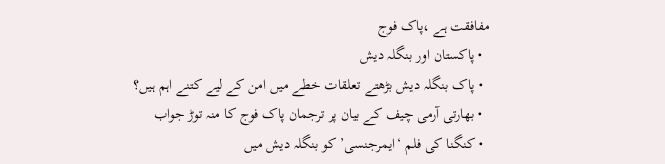مفافقت ہے ،پاک فوج
  • پاکستان اور بنگلہ دیش
  • پاک بنگلہ دیش بڑھتے تعلقات خطے میں امن کے لیے کتنے اہم ہیں؟
  • بھارتی آرمی چیف کے بیان پر ترجمان پاک فوج کا منہ توڑ جواب
  • کنگنا کی فلم ‘ایمرجنسی’ کو بنگلہ دیش میں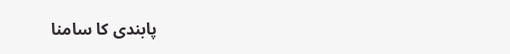پابندی کا سامنا